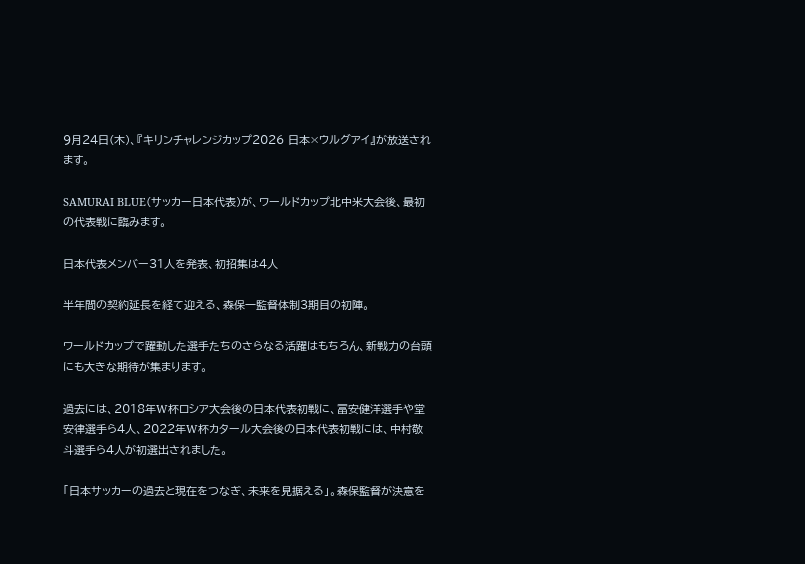9月24日(木)、『キリンチャレンジカップ2026 日本×ウルグアイ』が放送されます。

SAMURAI BLUE(サッカー日本代表)が、ワールドカップ北中米大会後、最初の代表戦に臨みます。

日本代表メンバー31人を発表、初招集は4人

半年間の契約延長を経て迎える、森保一監督体制3期目の初陣。

ワールドカップで躍動した選手たちのさらなる活躍はもちろん、新戦力の台頭にも大きな期待が集まります。

過去には、2018年W杯ロシア大会後の日本代表初戦に、冨安健洋選手や堂安律選手ら4人、2022年W杯カタール大会後の日本代表初戦には、中村敬斗選手ら4人が初選出されました。

「日本サッカーの過去と現在をつなぎ、未来を見据える」。森保監督が決意を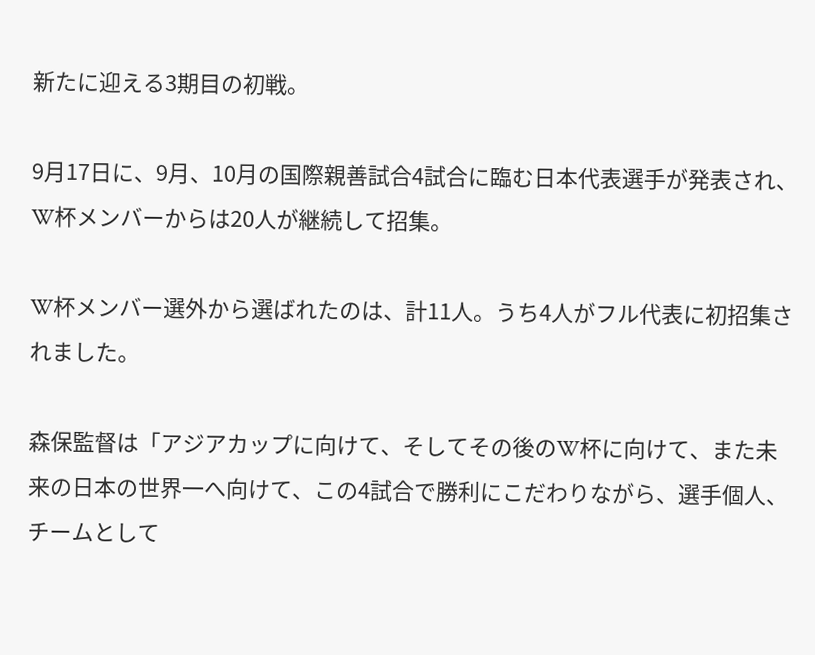新たに迎える3期目の初戦。

9月17日に、9月、10月の国際親善試合4試合に臨む日本代表選手が発表され、W杯メンバーからは20人が継続して招集。

W杯メンバー選外から選ばれたのは、計11人。うち4人がフル代表に初招集されました。

森保監督は「アジアカップに向けて、そしてその後のW杯に向けて、また未来の日本の世界一へ向けて、この4試合で勝利にこだわりながら、選手個人、チームとして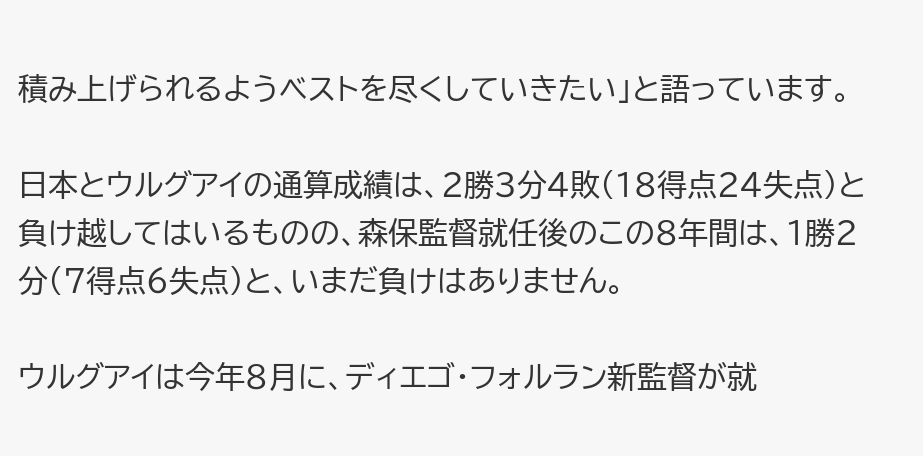積み上げられるようベストを尽くしていきたい」と語っています。

日本とウルグアイの通算成績は、2勝3分4敗(18得点24失点)と負け越してはいるものの、森保監督就任後のこの8年間は、1勝2分(7得点6失点)と、いまだ負けはありません。

ウルグアイは今年8月に、ディエゴ・フォルラン新監督が就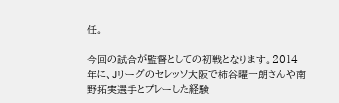任。

今回の試合が監督としての初戦となります。2014年に、Jリーグのセレッソ大阪で柿谷曜一朗さんや南野拓実選手とプレーした経験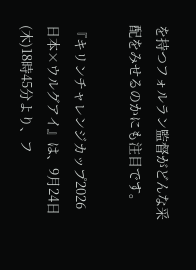を持つフォルラン監督がどんな采配をみせるのかにも注目です。

『キリンチャレンジカップ2026 日本×ウルグアイ』は、9月24日(木)18時45分より、フ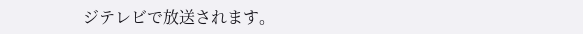ジテレビで放送されます。